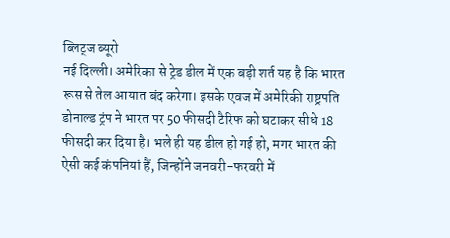ब्लिट्ज ब्यूरो
नई दिल्ली। अमेरिका से ट्रेड डील में एक बड़ी शर्त यह है कि भारत रूस से तेल आयात बंद करेगा। इसके एवज में अमेरिकी राष्ट्रपति डोनाल्ड ट्रंप ने भारत पर 50 फीसदी टैरिफ को घटाकर सीधे 18 फीसदी कर दिया है। भले ही यह डील हो गई हो, मगर भारत की ऐसी कई कंपनियां हैं, जिन्होंने जनवरी-फरवरी में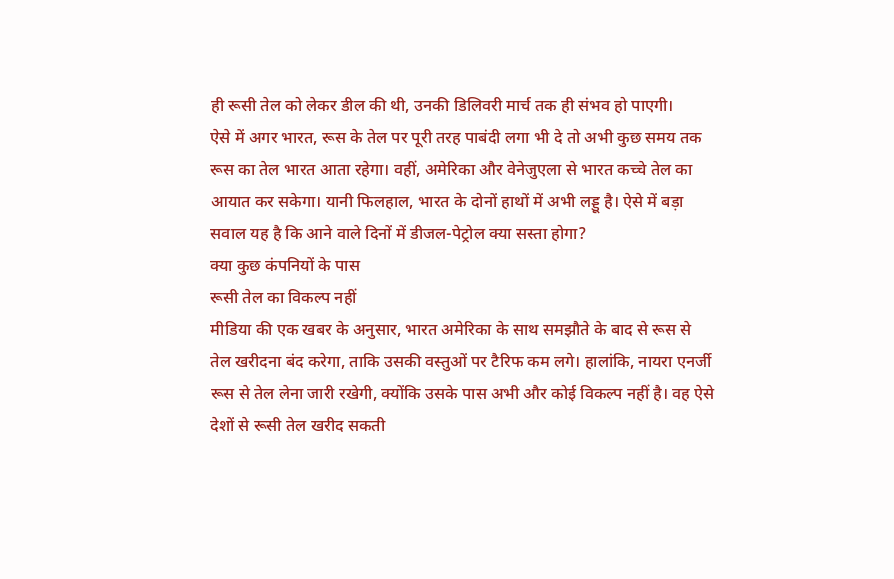ही रूसी तेल को लेकर डील की थी, उनकी डिलिवरी मार्च तक ही संभव हो पाएगी।
ऐसे में अगर भारत, रूस के तेल पर पूरी तरह पाबंदी लगा भी दे तो अभी कुछ समय तक रूस का तेल भारत आता रहेगा। वहीं, अमेरिका और वेनेजुएला से भारत कच्चे तेल का आयात कर सकेगा। यानी फिलहाल, भारत के दोनों हाथों में अभी लड्डू है। ऐसे में बड़ा सवाल यह है कि आने वाले दिनों में डीजल-पेट्रोल क्या सस्ता होगा?
क्या कुछ कंपनियों के पास
रूसी तेल का विकल्प नहीं
मीडिया की एक खबर के अनुसार, भारत अमेरिका के साथ समझौते के बाद से रूस से तेल खरीदना बंद करेगा, ताकि उसकी वस्तुओं पर टैरिफ कम लगे। हालांकि, नायरा एनर्जी रूस से तेल लेना जारी रखेगी, क्योंकि उसके पास अभी और कोई विकल्प नहीं है। वह ऐसे देशों से रूसी तेल खरीद सकती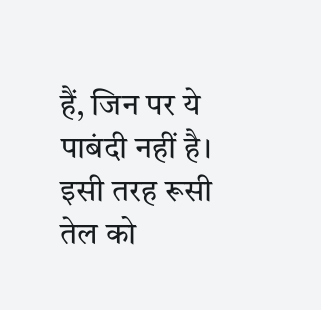हैं, जिन पर ये पाबंदी नहीं है। इसी तरह रूसी तेल को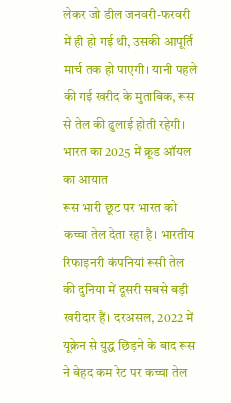लेकर जो डील जनवरी-फरवरी में ही हो गई थी, उसकी आपूर्ति मार्च तक हो पाएगी। यानी पहले की गई खरीद के मुताबिक, रूस से तेल की ढुलाई होती रहेगी।
भारत का 2025 में क्रूड ऑयल का आयात
रूस भारी छूट पर भारत को कच्चा तेल देता रहा है। भारतीय रिफाइनरी कंपनियां रूसी तेल की दुनिया में दूसरी सबसे बड़ी खरीदार हैं। दरअसल, 2022 में यूक्रेन से युद्ध छिड़ने के बाद रूस ने बेहद कम रेट पर कच्चा तेल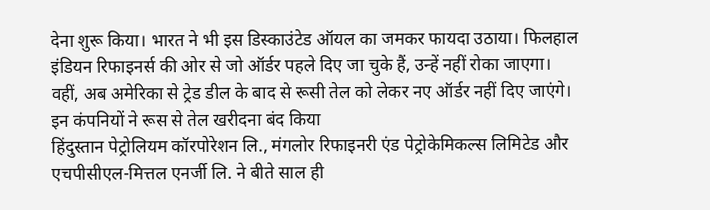देना शुरू किया। भारत ने भी इस डिस्काउंटेड ऑयल का जमकर फायदा उठाया। फिलहाल इंडियन रिफाइनर्स की ओर से जो ऑर्डर पहले दिए जा चुके हैं, उन्हें नहीं रोका जाएगा। वहीं, अब अमेरिका से ट्रेड डील के बाद से रूसी तेल को लेकर नए ऑर्डर नहीं दिए जाएंगे।
इन कंपनियों ने रूस से तेल खरीदना बंद किया
हिंदुस्तान पेट्रोलियम कॉरपोरेशन लि., मंगलोर रिफाइनरी एंड पेट्रोकेमिकल्स लिमिटेड और एचपीसीएल-मित्तल एनर्जी लि. ने बीते साल ही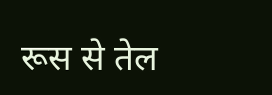रूस से तेल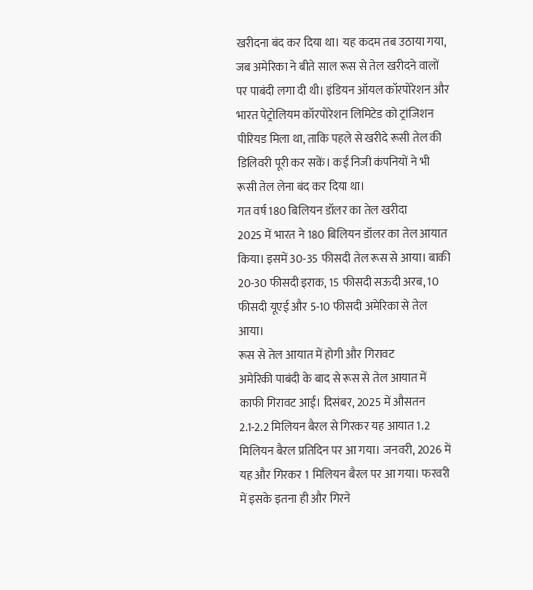खरीदना बंद कर दिया था। यह कदम तब उठाया गया, जब अमेरिका ने बीते साल रूस से तेल खरीदने वालों पर पाबंदी लगा दी थी। इंडियन ऑयल कॉरपोरेशन और भारत पेट्रोलियम कॉरपोरेशन लिमिटेड को ट्रांजिशन पीरियड मिला था, ताकि पहले से खरीदे रूसी तेल की डिलिवरी पूरी कर सकें। कई निजी कंपनियों ने भी रूसी तेल लेना बंद कर दिया था।
गत वर्ष 180 बिलियन डॉलर का तेल खरीदा
2025 में भारत ने 180 बिलियन डॉलर का तेल आयात किया। इसमें 30-35 फीसदी तेल रूस से आया। बाकी 20-30 फीसदी इराक, 15 फीसदी सऊदी अरब, 10 फीसदी यूएई और 5-10 फीसदी अमेरिका से तेल आया।
रूस से तेल आयात में होगी और गिरावट
अमेरिकी पाबंदी के बाद से रूस से तेल आयात में काफी गिरावट आई। दिसंबर, 2025 में औसतन 2.1-2.2 मिलियन बैरल से गिरकर यह आयात 1.2 मिलियन बैरल प्रतिदिन पर आ गया। जनवरी, 2026 में यह और गिरकर 1 मिलियन बैरल पर आ गया। फरवरी में इसके इतना ही और गिरने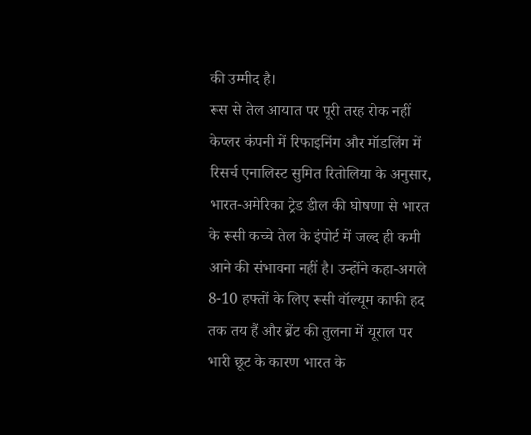की उम्मीद है।
रूस से तेल आयात पर पूरी तरह रोक नहीं
केप्लर कंपनी में रिफाइनिंग और मॉडलिंग में रिसर्च एनालिस्ट सुमित रितोलिया के अनुसार, भारत-अमेरिका ट्रेड डील की घोषणा से भारत के रूसी कच्चे तेल के इंपोर्ट में जल्द ही कमी आने की संभावना नहीं है। उन्होंने कहा-अगले 8-10 हफ्तों के लिए रूसी वॉल्यूम काफी हद तक तय हैं और ब्रेंट की तुलना में यूराल पर भारी छूट के कारण भारत के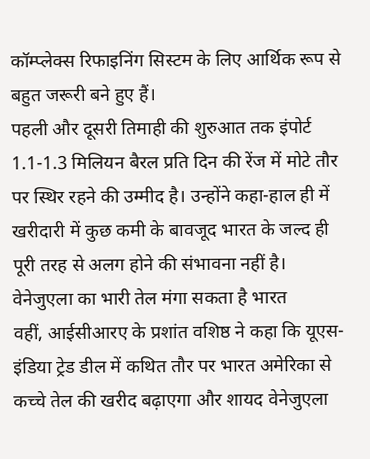कॉम्प्लेक्स रिफाइनिंग सिस्टम के लिए आर्थिक रूप से बहुत जरूरी बने हुए हैं।
पहली और दूसरी तिमाही की शुरुआत तक इंपोर्ट 1.1-1.3 मिलियन बैरल प्रति दिन की रेंज में मोटे तौर पर स्थिर रहने की उम्मीद है। उन्होंने कहा-हाल ही में खरीदारी में कुछ कमी के बावजूद भारत के जल्द ही पूरी तरह से अलग होने की संभावना नहीं है।
वेनेजुएला का भारी तेल मंगा सकता है भारत
वहीं, आईसीआरए के प्रशांत वशिष्ठ ने कहा कि यूएस-इंडिया ट्रेड डील में कथित तौर पर भारत अमेरिका से कच्चे तेल की खरीद बढ़ाएगा और शायद वेनेजुएला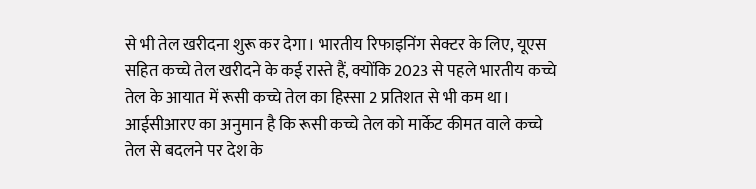से भी तेल खरीदना शुरू कर देगा। भारतीय रिफाइनिंग सेक्टर के लिए, यूएस सहित कच्चे तेल खरीदने के कई रास्ते हैं, क्योंकि 2023 से पहले भारतीय कच्चे तेल के आयात में रूसी कच्चे तेल का हिस्सा 2 प्रतिशत से भी कम था। आईसीआरए का अनुमान है कि रूसी कच्चे तेल को मार्केट कीमत वाले कच्चे तेल से बदलने पर देश के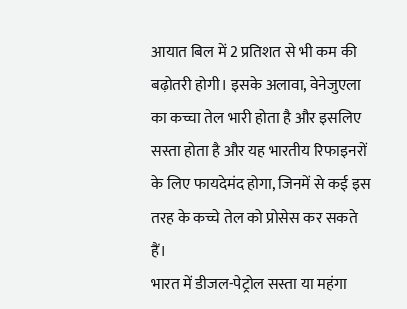आयात बिल में 2 प्रतिशत से भी कम की बढ़ोतरी होगी। इसके अलावा, वेनेजुएला का कच्चा तेल भारी होता है और इसलिए सस्ता होता है और यह भारतीय रिफाइनरों के लिए फायदेमंद होगा, जिनमें से कई इस तरह के कच्चे तेल को प्रोसेस कर सकते हैं।
भारत में डीजल-पेट्रोल सस्ता या महंगा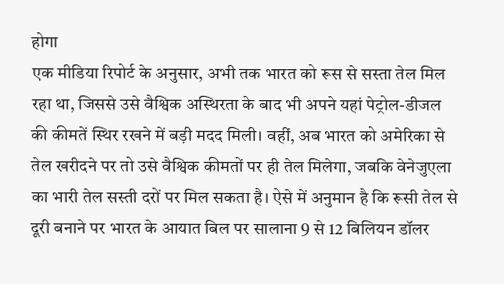होगा
एक मीडिया रिपोर्ट के अनुसार, अभी तक भारत को रूस से सस्ता तेल मिल रहा था, जिससे उसे वैश्विक अस्थिरता के बाद भी अपने यहां पेट्रोल-डीजल की कीमतें स्थिर रखने में बड़ी मदद मिली। वहीं, अब भारत को अमेरिका से तेल खरीदने पर तो उसे वैश्विक कीमतों पर ही तेल मिलेगा, जबकि वेनेजुएला का भारी तेल सस्ती दरों पर मिल सकता है। ऐसे में अनुमान है कि रूसी तेल से दूरी बनाने पर भारत के आयात बिल पर सालाना 9 से 12 बिलियन डॉलर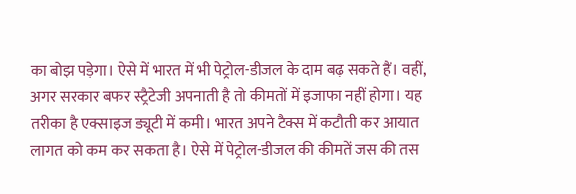का बोझ पड़ेगा। ऐसे में भारत में भी पेट्रोल-डीजल के दाम बढ़ सकते हैं। वहीं, अगर सरकार बफर स्ट्रैटेजी अपनाती है तो कीमतों में इजाफा नहीं होगा। यह तरीका है एक्साइज ड्यूटी में कमी। भारत अपने टैक्स में कटौती कर आयात लागत को कम कर सकता है। ऐसे में पेट्रोल-डीजल की कीमतें जस की तस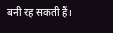बनी रह सकती हैं।